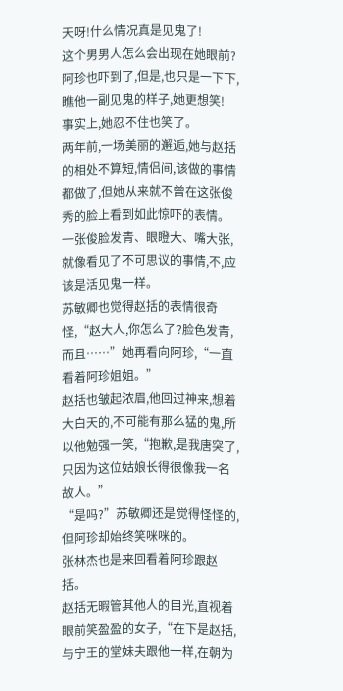天呀!什么情况真是见鬼了!
这个男男人怎么会出现在她眼前?
阿珍也吓到了,但是,也只是一下下,瞧他一副见鬼的样子,她更想笑!
事实上,她忍不住也笑了。
两年前,一场美丽的邂逅,她与赵括的相处不算短,情侣间,该做的事情都做了,但她从来就不曾在这张俊秀的脸上看到如此惊吓的表情。
一张俊脸发青、眼瞪大、嘴大张,就像看见了不可思议的事情,不,应该是活见鬼一样。
苏敏卿也觉得赵括的表情很奇怪,“赵大人,你怎么了?脸色发青,而且……”她再看向阿珍,“一直看着阿珍姐姐。”
赵括也皱起浓眉,他回过神来,想着大白天的,不可能有那么猛的鬼,所以他勉强一笑,“抱歉,是我唐突了,只因为这位姑娘长得很像我一名故人。”
“是吗?”苏敏卿还是觉得怪怪的,但阿珍却始终笑咪咪的。
张林杰也是来回看着阿珍跟赵括。
赵括无暇管其他人的目光,直视着眼前笑盈盈的女子,“在下是赵括,与宁王的堂妹夫跟他一样,在朝为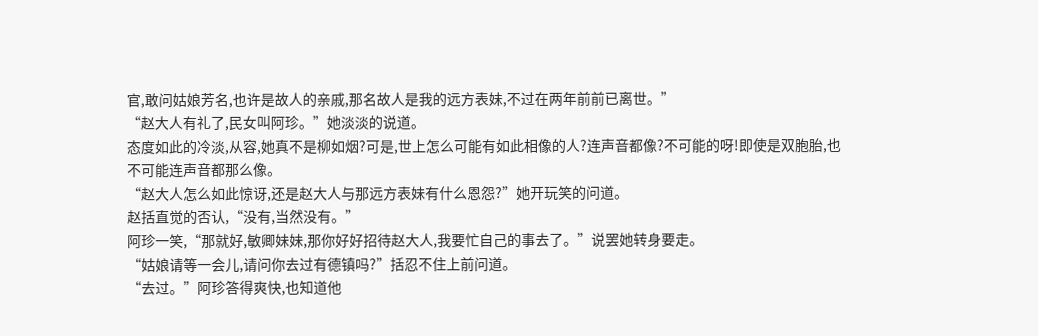官,敢问姑娘芳名,也许是故人的亲戚,那名故人是我的远方表妹,不过在两年前前已离世。”
“赵大人有礼了,民女叫阿珍。”她淡淡的说道。
态度如此的冷淡,从容,她真不是柳如烟?可是,世上怎么可能有如此相像的人?连声音都像?不可能的呀!即使是双胞胎,也不可能连声音都那么像。
“赵大人怎么如此惊讶,还是赵大人与那远方表妹有什么恩怨?”她开玩笑的问道。
赵括直觉的否认,“没有,当然没有。”
阿珍一笑,“那就好,敏卿妹妹,那你好好招待赵大人,我要忙自己的事去了。”说罢她转身要走。
“姑娘请等一会儿,请问你去过有德镇吗?”括忍不住上前问道。
“去过。”阿珍答得爽快,也知道他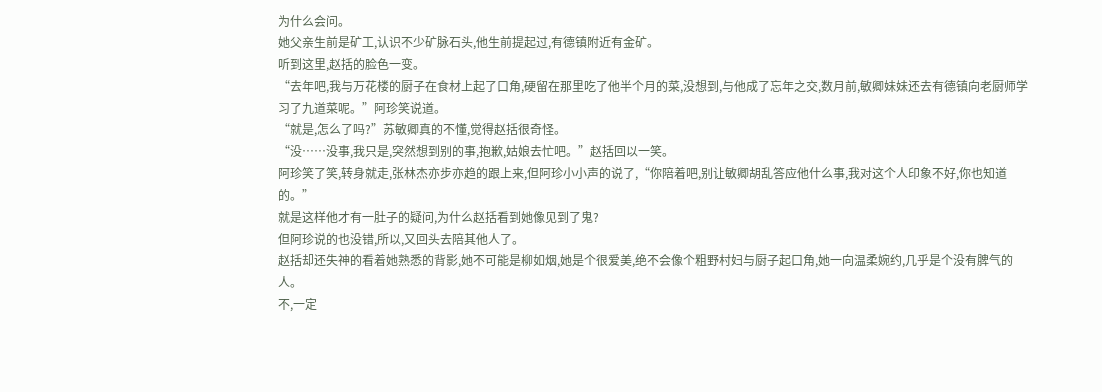为什么会问。
她父亲生前是矿工,认识不少矿脉石头,他生前提起过,有德镇附近有金矿。
听到这里,赵括的脸色一变。
“去年吧,我与万花楼的厨子在食材上起了口角,硬留在那里吃了他半个月的菜,没想到,与他成了忘年之交,数月前,敏卿妹妹还去有德镇向老厨师学习了九道菜呢。”阿珍笑说道。
“就是,怎么了吗?”苏敏卿真的不懂,觉得赵括很奇怪。
“没……没事,我只是,突然想到别的事,抱歉,姑娘去忙吧。”赵括回以一笑。
阿珍笑了笑,转身就走,张林杰亦步亦趋的跟上来,但阿珍小小声的说了,“你陪着吧,别让敏卿胡乱答应他什么事,我对这个人印象不好,你也知道的。”
就是这样他才有一肚子的疑问,为什么赵括看到她像见到了鬼?
但阿珍说的也没错,所以,又回头去陪其他人了。
赵括却还失神的看着她熟悉的背影,她不可能是柳如烟,她是个很爱美,绝不会像个粗野村妇与厨子起口角,她一向温柔婉约,几乎是个没有脾气的人。
不,一定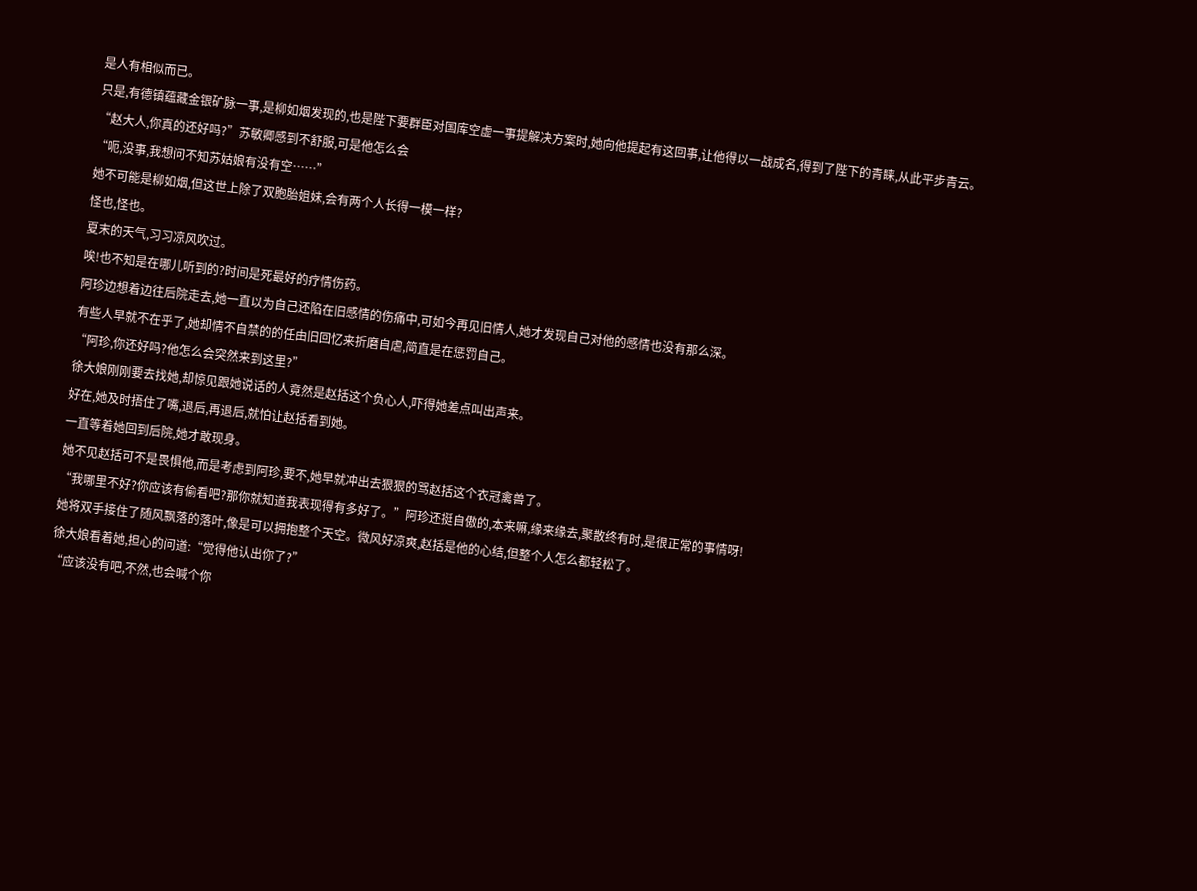是人有相似而已。
只是,有德镇蕴藏金银矿脉一事,是柳如烟发现的,也是陛下要群臣对国库空虚一事提解决方案时,她向他提起有这回事,让他得以一战成名,得到了陛下的青睐,从此平步青云。
“赵大人,你真的还好吗?”苏敏卿感到不舒服,可是他怎么会
“呃,没事,我想问不知苏姑娘有没有空……”
她不可能是柳如烟,但这世上除了双胞胎姐妹,会有两个人长得一模一样?
怪也,怪也。
夏末的天气,习习凉风吹过。
唉!也不知是在哪儿听到的?时间是死最好的疗情伤药。
阿珍边想着边往后院走去,她一直以为自己还陷在旧感情的伤痛中,可如今再见旧情人,她才发现自己对他的感情也没有那么深。
有些人早就不在乎了,她却情不自禁的的任由旧回忆来折磨自虐,简直是在惩罚自己。
“阿珍,你还好吗?他怎么会突然来到这里?”
徐大娘刚刚要去找她,却惊见跟她说话的人竟然是赵括这个负心人,吓得她差点叫出声来。
好在,她及时捂住了嘴,退后,再退后,就怕让赵括看到她。
一直等着她回到后院,她才敢现身。
她不见赵括可不是畏惧他,而是考虑到阿珍,要不,她早就冲出去狠狠的骂赵括这个衣冠禽兽了。
“我哪里不好?你应该有偷看吧?那你就知道我表现得有多好了。”阿珍还挺自傲的,本来嘛,缘来缘去,聚散终有时,是很正常的事情呀!
她将双手接住了随风飘落的落叶,像是可以拥抱整个天空。微风好凉爽,赵括是他的心结,但整个人怎么都轻松了。
徐大娘看着她,担心的问道:“觉得他认出你了?”
“应该没有吧,不然,也会喊个你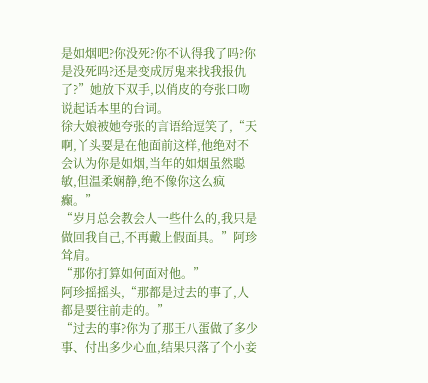是如烟吧?你没死?你不认得我了吗?你是没死吗?还是变成厉鬼来找我报仇了?”她放下双手,以俏皮的夸张口吻说起话本里的台词。
徐大娘被她夸张的言语给逗笑了,“天啊,丫头要是在他面前这样,他绝对不会认为你是如烟,当年的如烟虽然聪敏,但温柔娴静,绝不像你这么疯癫。”
“岁月总会教会人一些什么的,我只是做回我自己,不再戴上假面具。”阿珍耸肩。
“那你打算如何面对他。”
阿珍摇摇头,“那都是过去的事了,人都是要往前走的。”
“过去的事?你为了那王八蛋做了多少事、付出多少心血,结果只落了个小妾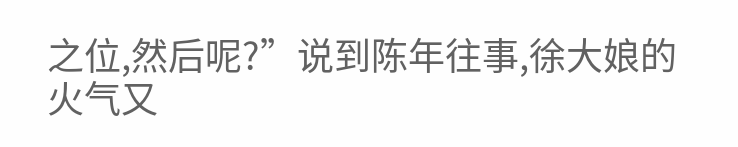之位,然后呢?”说到陈年往事,徐大娘的火气又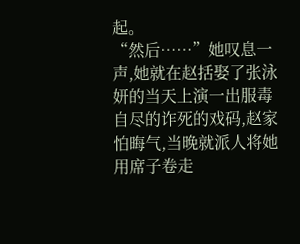起。
“然后……”她叹息一声,她就在赵括娶了张泳妍的当天上演一出服毒自尽的诈死的戏码,赵家怕晦气,当晚就派人将她用席子卷走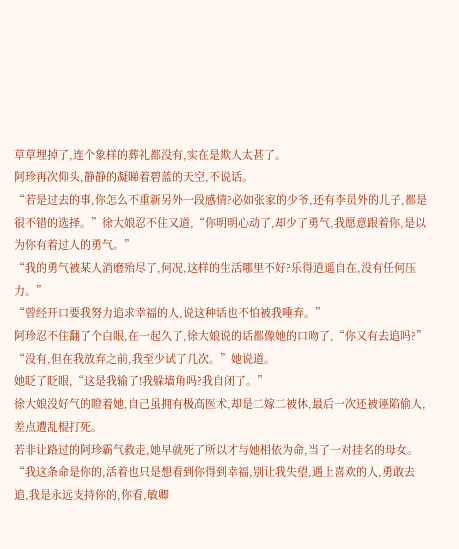草草埋掉了,连个象样的葬礼都没有,实在是欺人太甚了。
阿珍再次仰头,静静的凝睇着碧蓝的天空,不说话。
“若是过去的事,你怎么不重新另外一段感情?必如张家的少爷,还有李员外的儿子,都是很不错的选择。”徐大娘忍不住又道,“你明明心动了,却少了勇气,我愿意跟着你,是以为你有着过人的勇气。”
“我的勇气被某人消磨殆尽了,何况,这样的生活哪里不好?乐得逍遥自在,没有任何压力。”
“曾经开口要我努力追求幸福的人,说这种话也不怕被我唾弃。”
阿珍忍不住翻了个白眼,在一起久了,徐大娘说的话都像她的口吻了,“你又有去追吗?”
“没有,但在我放弃之前,我至少试了几次。”她说道。
她眨了眨眼,“这是我输了!我躲墙角吗?我自闭了。”
徐大娘没好气的瞪着她,自己虽拥有极高医术,却是二嫁二被休,最后一次还被诬陷偷人,差点遭乱棍打死。
若非让路过的阿珍霸气救走,她早就死了所以才与她相依为命,当了一对挂名的母女。“我这条命是你的,活着也只是想看到你得到幸福,别让我失望,遇上喜欢的人,勇敢去追,我是永远支持你的,你看,敏卿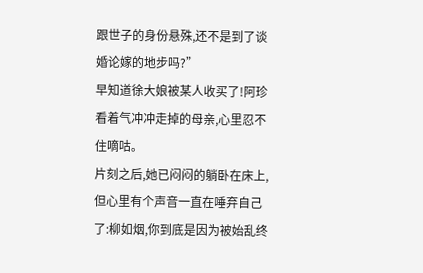跟世子的身份悬殊,还不是到了谈婚论嫁的地步吗?”
早知道徐大娘被某人收买了!阿珍看着气冲冲走掉的母亲,心里忍不住嘀咕。
片刻之后,她已闷闷的躺卧在床上,但心里有个声音一直在唾弃自己了:柳如烟,你到底是因为被始乱终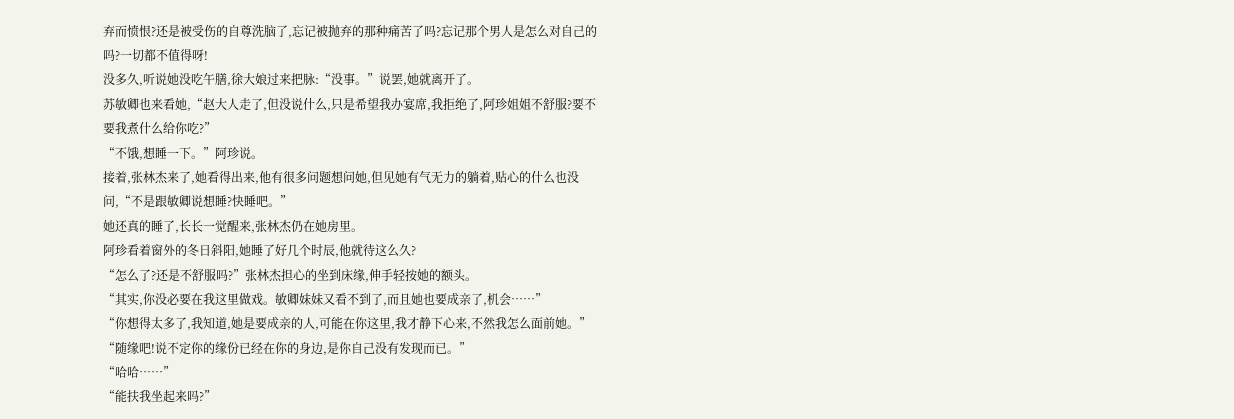弃而愤恨?还是被受伤的自尊洗脑了,忘记被抛弃的那种痛苦了吗?忘记那个男人是怎么对自己的吗?一切都不值得呀!
没多久,听说她没吃午膳,徐大娘过来把脉:“没事。”说罢,她就离开了。
苏敏卿也来看她,“赵大人走了,但没说什么,只是希望我办宴席,我拒绝了,阿珍姐姐不舒服?要不要我煮什么给你吃?”
“不饿,想睡一下。”阿珍说。
接着,张林杰来了,她看得出来,他有很多问题想问她,但见她有气无力的躺着,贴心的什么也没问,“不是跟敏卿说想睡?快睡吧。”
她还真的睡了,长长一觉醒来,张林杰仍在她房里。
阿珍看着窗外的冬日斜阳,她睡了好几个时辰,他就待这么久?
“怎么了?还是不舒服吗?”张林杰担心的坐到床缘,伸手轻按她的额头。
“其实,你没必要在我这里做戏。敏卿妹妹又看不到了,而且她也要成亲了,机会……”
“你想得太多了,我知道,她是要成亲的人,可能在你这里,我才静下心来,不然我怎么面前她。”
“随缘吧!说不定你的缘份已经在你的身边,是你自己没有发现而已。”
“哈哈……”
“能扶我坐起来吗?”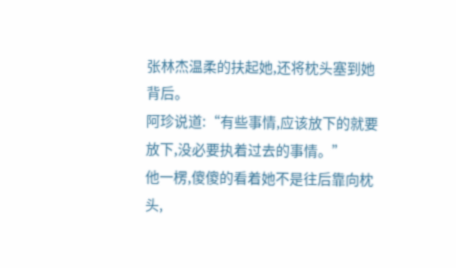张林杰温柔的扶起她,还将枕头塞到她背后。
阿珍说道:“有些事情,应该放下的就要放下,没必要执着过去的事情。”
他一楞,傻傻的看着她不是往后靠向枕头,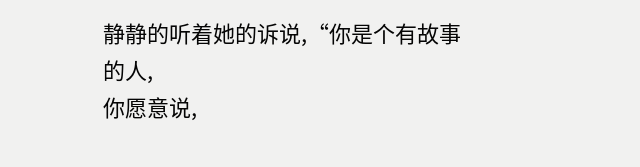静静的听着她的诉说,“你是个有故事的人,
你愿意说,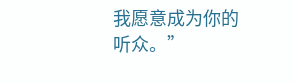我愿意成为你的听众。”